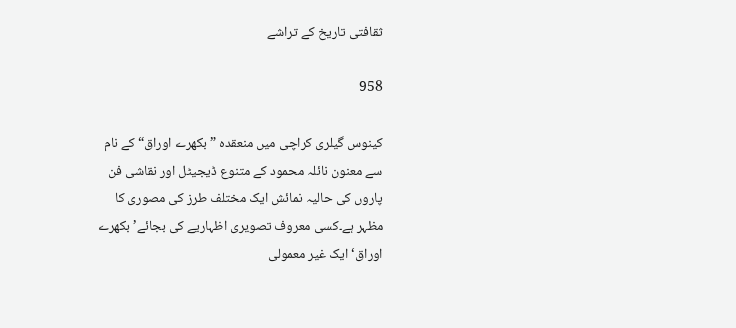ثقافتی تاریخ کے تراشے

958

کینوس گیلری کراچی میں منعقدہ ”بکھرے اوراق“ کے نام سے معنون نائلہ محمود کے متنوع ڈیجیٹل اور نقاشی فن پاروں کی حالیہ نمائش ایک مختلف طرز کی مصوری کا مظہر ہے۔کسی معروف تصویری اظہاریے کی بجائے’ بکھرے اوراق‘ ایک غیر معمولی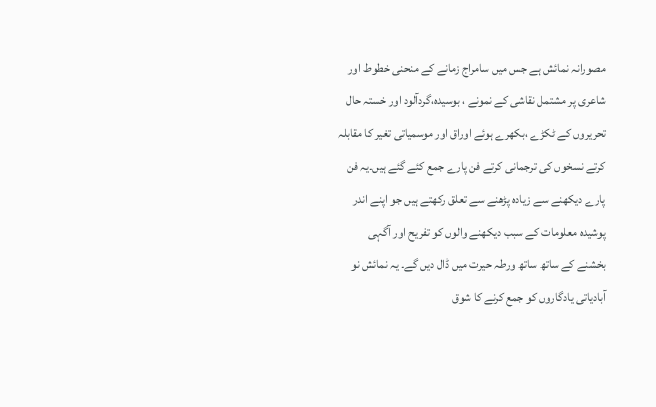مصورانہ نمائش ہے جس میں سامراج زمانے کے منحنی خطوط اور شاعری پر مشتمل نقاشی کے نمونے ، بوسیدہ،گردآلود اور خستہ حال تحریروں کے ٹکڑے ،بکھرے ہوئے اوراق اور موسمیاتی تغیر کا مقابلہ کرتے نسخوں کی ترجمانی کرتے فن پارے جمع کئے گئے ہیں۔یہ فن پارے دیکھنے سے زیادہ پڑھنے سے تعلق رکھتے ہیں جو اپنے اندر پوشیدہ معلومات کے سبب دیکھنے والوں کو تفریح اور آگہی بخشنے کے ساتھ ساتھ ورطہ حیرت میں ڈال دیں گے۔ یہ نمائش نو آبادیاتی یادگاروں کو جمع کرنے کا شوق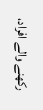رکھنے والے افراد،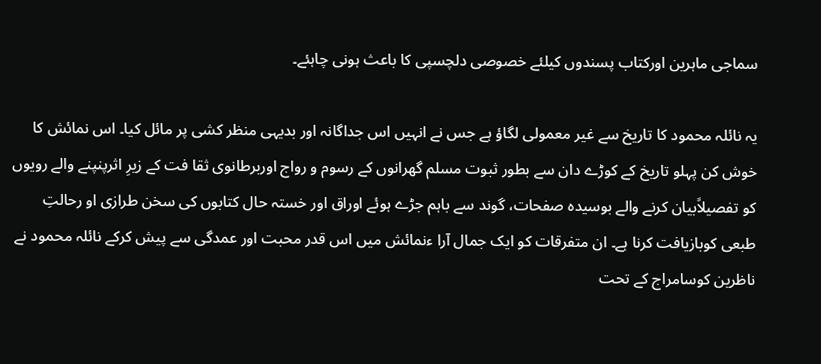سماجی ماہرین اورکتاب پسندوں کیلئے خصوصی دلچسپی کا باعث ہونی چاہئے۔

یہ نائلہ محمود کا تاریخ سے غیر معمولی لگاؤ ہے جس نے انہیں اس جداگانہ اور بدیہی منظر کشی پر مائل کیا۔ اس نمائش کا خوش کن پہلو تاریخ کے کوڑے دان سے بطور ثبوت مسلم گھرانوں کے رسوم و رواج اوربرطانوی ثقا فت کے زیرِ اثرپنپنے والے رویوں کو تفصیلاًبیان کرنے والے بوسیدہ صفحات، گوند سے باہم جڑے ہوئے اوراق اور خستہ حال کتابوں کی سخن طرازی او رحالتِ طبعی کوبازیافت کرنا ہے۔ ان متفرقات کو ایک جمال آرا ءنمائش میں اس قدر محبت اور عمدگی سے پیش کرکے نائلہ محمود نے ناظرین کوسامراج کے تحت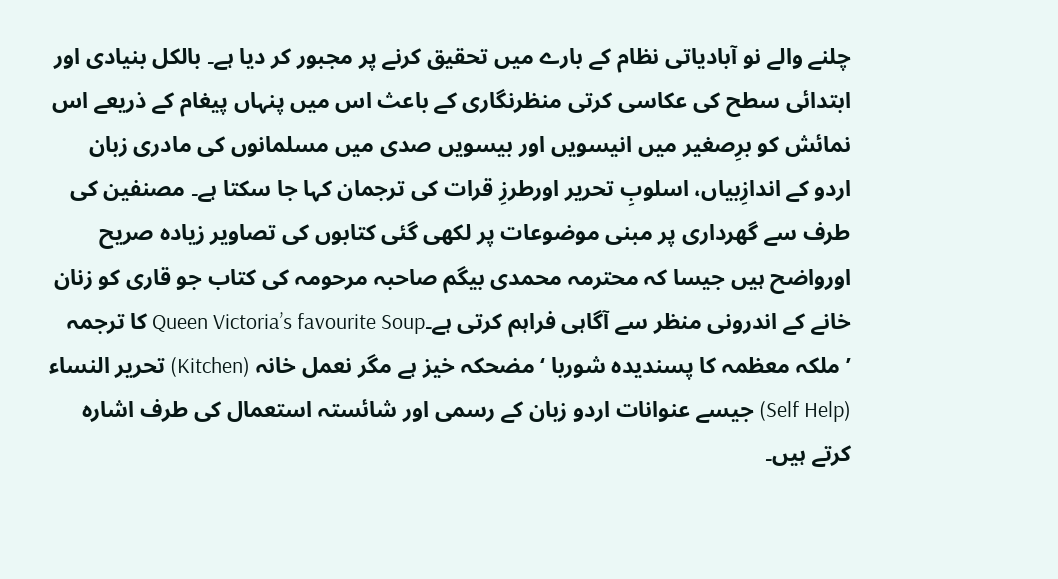چلنے والے نو آبادیاتی نظام کے بارے میں تحقیق کرنے پر مجبور کر دیا ہے۔ بالکل بنیادی اور ابتدائی سطح کی عکاسی کرتی منظرنگاری کے باعث اس میں پنہاں پیغام کے ذریعے اس نمائش کو برِصغیر میں انیسویں اور بیسویں صدی میں مسلمانوں کی مادری زبان اردو کے اندازِبیاں، اسلوبِ تحریر اورطرزِ قرات کی ترجمان کہا جا سکتا ہے۔ مصنفین کی طرف سے گھرداری پر مبنی موضوعات پر لکھی گئی کتابوں کی تصاویر زیادہ صریح  اورواضح ہیں جیسا کہ محترمہ محمدی بیگم صاحبہ مرحومہ کی کتاب جو قاری کو زنان خانے کے اندرونی منظر سے آگاہی فراہم کرتی ہے۔Queen Victoria’s favourite Soup کا ترجمہ ’ملکہ معظمہ کا پسندیدہ شوربا ‘ مضحکہ خیز ہے مگر نعمل خانہ (Kitchen) تحریر النساء (Self Help) جیسے عنوانات اردو زبان کے رسمی اور شائستہ استعمال کی طرف اشارہ کرتے ہیں۔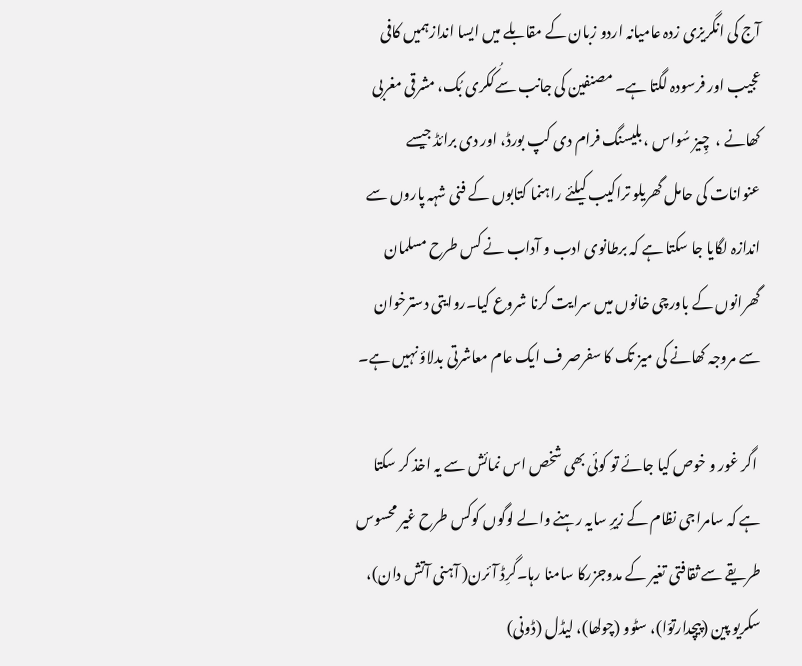آج کی انگریزی زدہ عامیانہ اردو زبان کے مقابلے میں ایسا اندازہمیں کافی عجیب اور فرسودہ لگتا ہے۔ مصنفین کی جانب سےکُکری بُک، مشرقی مغربی کھانے ،  چِیز سُواس ، بلیسنگ فرام دی کپ بورڈ، اور دی برائڈ جیسے عنوانات کی حامل گھریلو تراکیب کیلئے راہنما کتابوں کے فنی شہہ پاروں سے اندازہ لگایا جا سکتا ہے کہ برطانوی ادب و آداب نے کس طرح مسلمان گھرانوں کے باورچی خانوں میں سرایت کرنا شروع کیا۔روایتی دسترخوان سے مروجہ کھانے کی میز تک کا سفرصر ف ایک عام معاشرتی بدلاؤ نہیں ہے۔

 اگر غور و خوص کیا جائے تو کوئی بھی شخص اس نمائش سے یہ اخذ کر سکتا ہے کہ سامراجی نظام کے زیرِ سایہ رہنے والے لوگوں کوکس طرح غیر محسوس طریقے سے ثقافتی تغیر کے مدوجزرکا سامنا رہا۔گرِڈ آئرن( آہنی آتش دان)، سکریو پین (پیچدارتوّا)، سٹوو (چولھا)، لیڈل (ڈونی)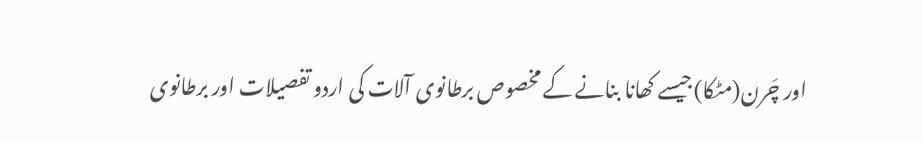اور چَرن(مٹکا)جیسے کھانا بنانے کے مخصوص برطانوی آلات کی اردو تفصیلات اور برطانوی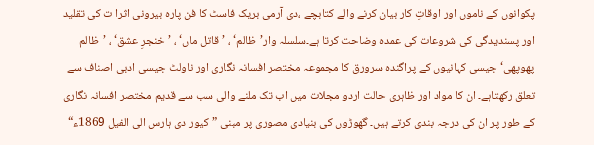پکوانوں کے ناموں اور اوقاتِ کار بیان کرنے والے کتابچے ،دی آرمی بریک فاسٹ کا فن پارہ بیرونی اثرا ت کی تقلید اور پسندیدگی کی شروعات کی عمدہ وضاحت کرتا ہے۔سلسلہ وار’ظالم‘ ، ’قاتل ماں‘ ، ’خنجرِ عشق‘ ، ’ظالم پھوپھی‘جیسی کہانیوں کے پراگندہ سرورق کا مجموعہ مختصر افسانہ نگاری اور ناولٹ جیسی ادبی اصناف سے تعلق رکھتاہے۔ ان کا مواد اور ظاہری حالت اردو مجلات میں اب تک ملنے والی سب سے قدیم مختصر افسانہ نگاری کے طور پر ان کی درجہ بندی کرتے ہیں۔ گھوڑوں کی بنیادی مصوری پر مبنی ”کیور دی ہارس الی الفیل 1869ء“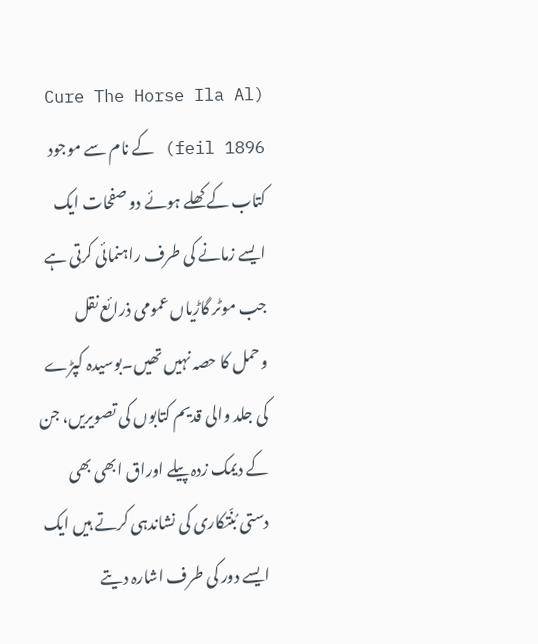(Cure The Horse Ila Al feil 1896) کے نام سے موجود کتاب کے کھلے ہوئے دو صفحات ایک ایسے زمانے کی طرف راہنمائی کرتی ہے جب موٹر گاڑیاں عمومی ذرائع نقل وحمل کا حصہ نہیں تھیں۔بوسیدہ کپڑے کی جلد والی قدیم کتابوں کی تصویریں، جن کے دیمک زدہ پیلے اوراق ابھی بھی دستی بُنّتکاری کی نشاندہی کرتے ہیں ایک ایسے دور کی طرف اشارہ دیتے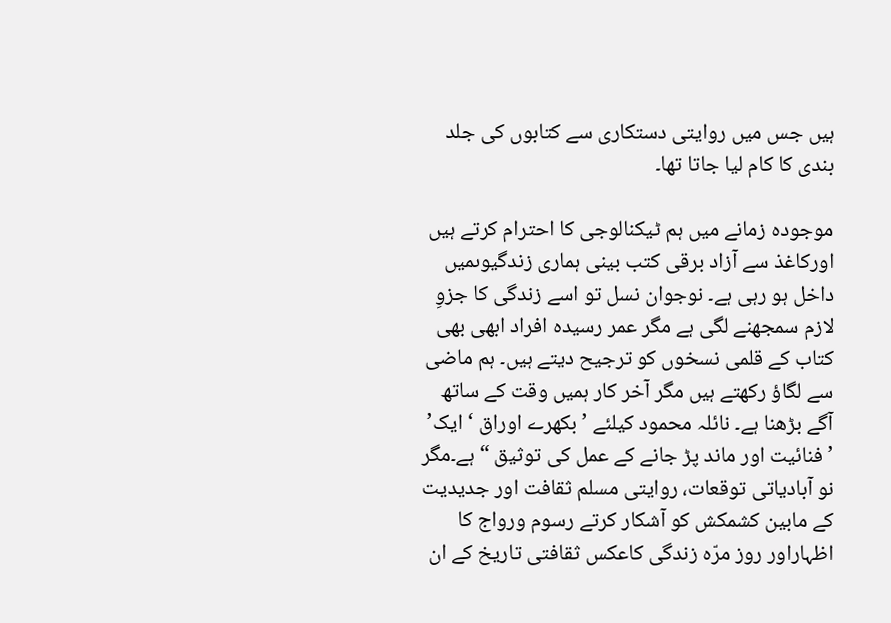ہیں جس میں روایتی دستکاری سے کتابوں کی جلد بندی کا کام لیا جاتا تھا۔

موجودہ زمانے میں ہم ٹیکنالوجی کا احترام کرتے ہیں اورکاغذ سے آزاد برقی کتب بینی ہماری زندگیوںمیں داخل ہو رہی ہے۔ نوجوان نسل تو اسے زندگی کا جزوِ لازم سمجھنے لگی ہے مگر عمر رسیدہ افراد ابھی بھی کتاب کے قلمی نسخوں کو ترجیح دیتے ہیں۔ ہم ماضی سے لگاؤ رکھتے ہیں مگر آخر کار ہمیں وقت کے ساتھ آگے بڑھنا ہے۔ نائلہ محمود کیلئے ’بکھرے اوراق ‘ ایک’ ’فنائیت اور ماند پڑ جانے کے عمل کی توثیق “ ہے۔مگر نو آبادیاتی توقعات، روایتی مسلم ثقافت اور جدیدیت کے مابین کشمکش کو آشکار کرتے رسوم ورواج کا اظہاراور روز مرّہ زندگی کاعکس ثقافتی تاریخ کے ان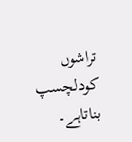تراشوں کودلچسپ بناتاہے۔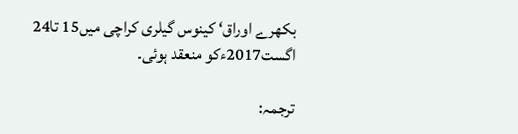بکھرے اوراق‘ کینوس گیلری کراچی میں15 تا24 اگست2017ءکو منعقد ہوئی۔

ترجمہ: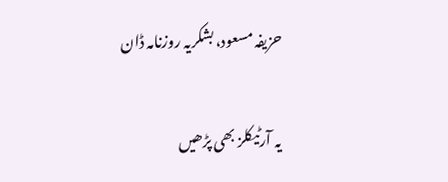حزیفہ مسعود، بشکریہ روزنامہ ڈان

یہ آرٹیکلز بھی پڑھیں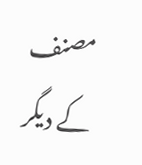مصنف کے دیگر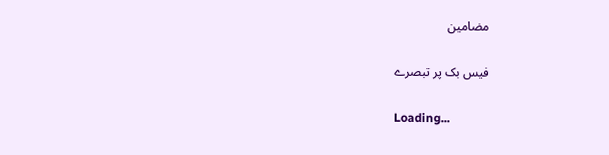مضامین

فیس بک پر تبصرے

Loading...